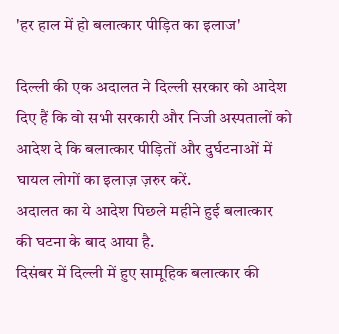'हर हाल में हो बलात्कार पीड़ित का इलाज'

दिल्ली की एक अदालत ने दिल्ली सरकार को आदेश दिए हैं कि वो सभी सरकारी और निजी अस्पतालों को आदेश दे कि बलात्कार पीड़ितों और दुर्घटनाओं में घायल लोगों का इलाज़ ज़रुर करें.
अदालत का ये आदेश पिछले महीने हुई बलात्कार की घटना के बाद आया है.
दिसंबर में दिल्ली में हुए सामूहिक बलात्कार की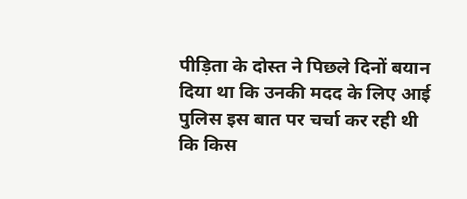पीड़िता के दोस्त ने पिछले दिनों बयान दिया था कि उनकी मदद के लिए आई पुलिस इस बात पर चर्चा कर रही थी कि किस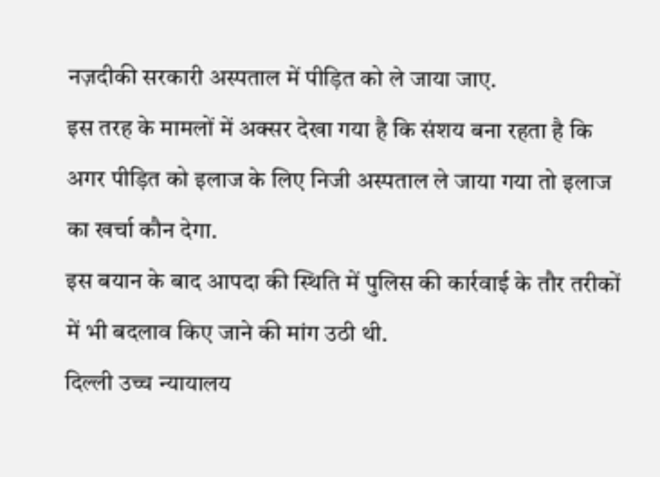नज़दीकी सरकारी अस्पताल में पीड़ित को ले जाया जाए.
इस तरह के मामलों में अक्सर देखा गया है कि संशय बना रहता है कि अगर पीड़ित को इलाज के लिए निजी अस्पताल ले जाया गया तो इलाज का खर्चा कौन देगा.
इस बयान के बाद आपदा की स्थिति में पुलिस की कार्रवाई के तौर तरीकों में भी बदलाव किए जाने की मांग उठी थी.
दिल्ली उच्च न्यायालय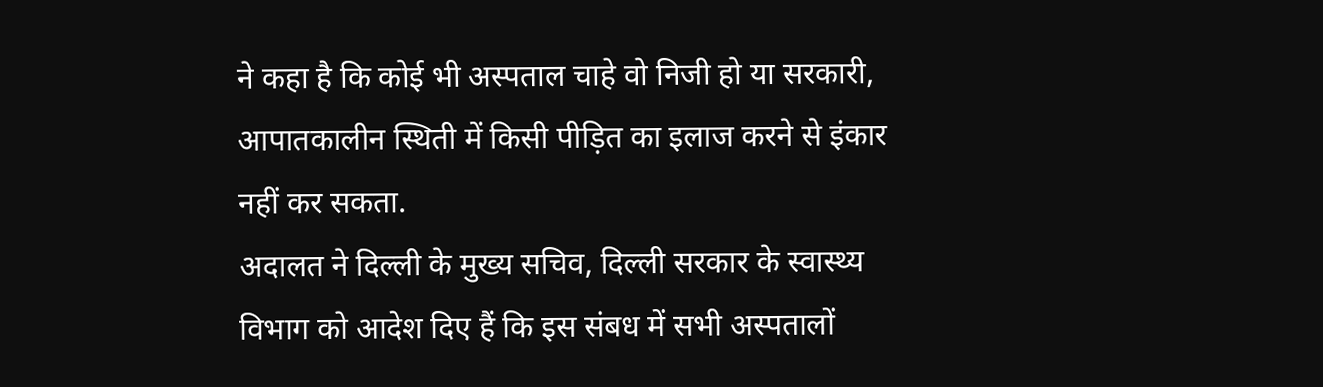ने कहा है कि कोई भी अस्पताल चाहे वो निजी हो या सरकारी, आपातकालीन स्थिती में किसी पीड़ित का इलाज करने से इंकार नहीं कर सकता.
अदालत ने दिल्ली के मुख्य सचिव, दिल्ली सरकार के स्वास्थ्य विभाग को आदेश दिए हैं कि इस संबध में सभी अस्पतालों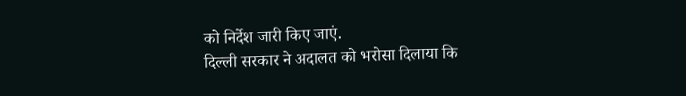को निर्देश जारी किए जाएं.
दिल्ली सरकार ने अदालत को भरोसा दिलाया कि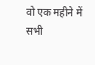वो एक महीने में सभी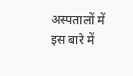अस्पतालों में इस बारे में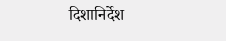दिशानिर्देश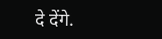दे देंगे.